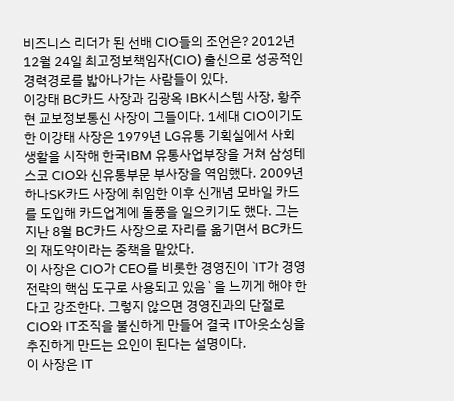비즈니스 리더가 된 선배 CIO들의 조언은? 2012년 12월 24일 최고정보책임자(CIO) 출신으로 성공적인 경력경로를 밟아나가는 사람들이 있다.
이강태 BC카드 사장과 김광옥 IBK시스템 사장, 황주현 교보정보통신 사장이 그들이다. 1세대 CIO이기도 한 이강태 사장은 1979년 LG유통 기획실에서 사회생활을 시작해 한국IBM 유통사업부장을 거쳐 삼성테스코 CIO와 신유통부문 부사장을 역임했다. 2009년 하나SK카드 사장에 취임한 이후 신개념 모바일 카드를 도입해 카드업계에 돌풍을 일으키기도 했다. 그는 지난 8월 BC카드 사장으로 자리를 옮기면서 BC카드의 재도약이라는 중책을 맡았다.
이 사장은 CIO가 CEO를 비롯한 경영진이 `IT가 경영전략의 핵심 도구로 사용되고 있음`을 느끼게 해야 한다고 강조한다. 그렇지 않으면 경영진과의 단절로 CIO와 IT조직을 불신하게 만들어 결국 IT아웃소싱을 추진하게 만드는 요인이 된다는 설명이다.
이 사장은 IT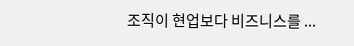조직이 현업보다 비즈니스를 ...